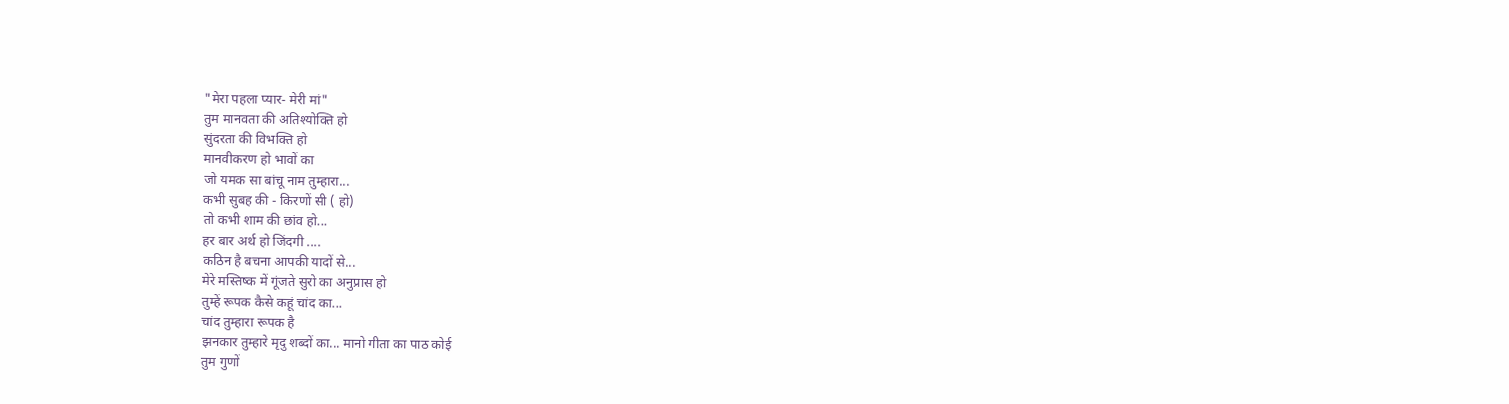"मेरा पहला प्यार- मेरी मां"
तुम मानवता की अतिश्योक्ति हो
सुंदरता की विभक्ति हो
मानवीकरण हो भावों का
जो यमक सा बांचू नाम तुम्हारा...
कभी सुबह की - किरणों सी ( हो)
तो कभी शाम की छांव हो...
हर बार अर्थ हो जिंदगी ....
कठिन है बचना आपकी यादों से...
मेरे मस्तिष्क में गूंजते सुरो का अनुप्रास हो
तुम्हें रूपक कैसे कहूं चांद का...
चांद तुम्हारा रूपक है
झनकार तुम्हारे मृदु शब्दों का... मानो गीता का पाठ कोई
तुम गुणों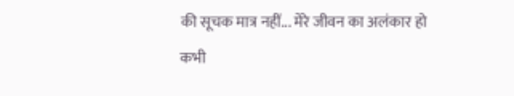की सूचक मात्र नहीं... मेरे जीवन का अलंकार हो
कभी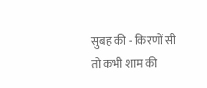सुबह की - किरणों सी
तो कभी शाम की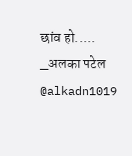छांव हो.....
_अलका पटेल
@alkadn1019